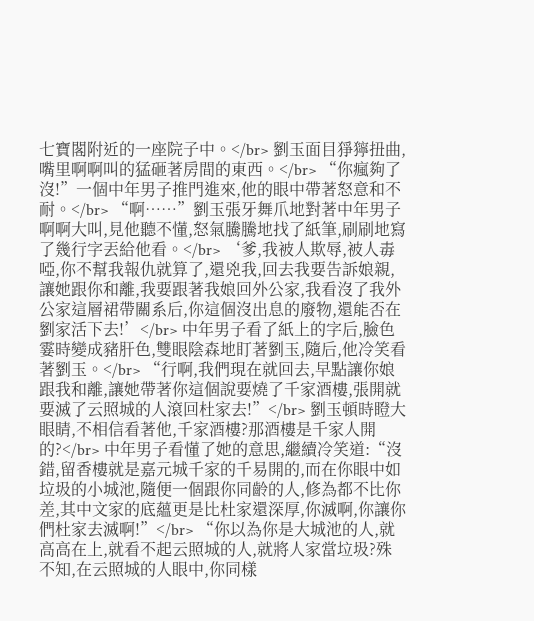七寶閣附近的一座院子中。</br> 劉玉面目猙獰扭曲,嘴里啊啊叫的猛砸著房間的東西。</br> “你瘋夠了沒!”一個中年男子推門進來,他的眼中帶著怒意和不耐。</br> “啊……”劉玉張牙舞爪地對著中年男子啊啊大叫,見他聽不懂,怒氣騰騰地找了紙筆,刷刷地寫了幾行字丟給他看。</br> ‘爹,我被人欺辱,被人毒啞,你不幫我報仇就算了,還兇我,回去我要告訴娘親,讓她跟你和離,我要跟著我娘回外公家,我看沒了我外公家這層裙帶關系后,你這個沒出息的廢物,還能否在劉家活下去!’</br> 中年男子看了紙上的字后,臉色霎時變成豬肝色,雙眼陰森地盯著劉玉,隨后,他冷笑看著劉玉。</br> “行啊,我們現在就回去,早點讓你娘跟我和離,讓她帶著你這個說要燒了千家酒樓,張開就要滅了云照城的人滾回杜家去!”</br> 劉玉頓時瞪大眼睛,不相信看著他,千家酒樓?那酒樓是千家人開的?</br> 中年男子看懂了她的意思,繼續冷笑道:“沒錯,留香樓就是嘉元城千家的千易開的,而在你眼中如垃圾的小城池,隨便一個跟你同齡的人,修為都不比你差,其中文家的底蘊更是比杜家還深厚,你滅啊,你讓你們杜家去滅啊!”</br> “你以為你是大城池的人,就高高在上,就看不起云照城的人,就將人家當垃圾?殊不知,在云照城的人眼中,你同樣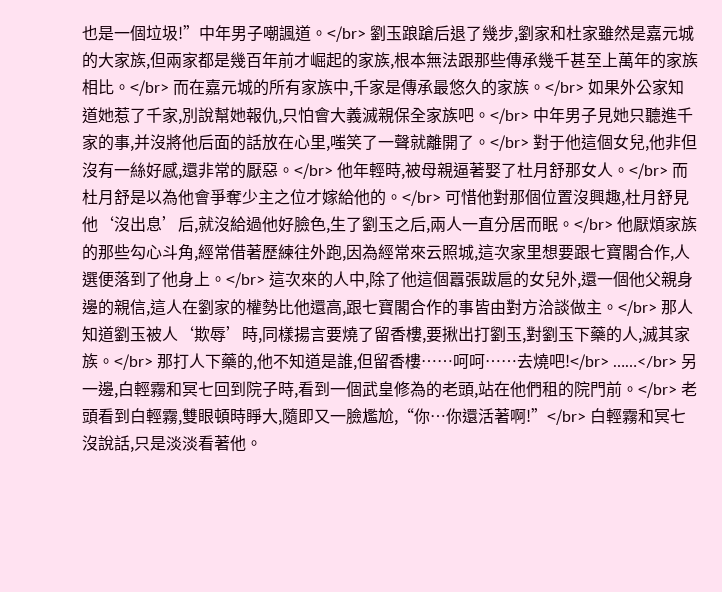也是一個垃圾!”中年男子嘲諷道。</br> 劉玉踉蹌后退了幾步,劉家和杜家雖然是嘉元城的大家族,但兩家都是幾百年前才崛起的家族,根本無法跟那些傳承幾千甚至上萬年的家族相比。</br> 而在嘉元城的所有家族中,千家是傳承最悠久的家族。</br> 如果外公家知道她惹了千家,別說幫她報仇,只怕會大義滅親保全家族吧。</br> 中年男子見她只聽進千家的事,并沒將他后面的話放在心里,嗤笑了一聲就離開了。</br> 對于他這個女兒,他非但沒有一絲好感,還非常的厭惡。</br> 他年輕時,被母親逼著娶了杜月舒那女人。</br> 而杜月舒是以為他會爭奪少主之位才嫁給他的。</br> 可惜他對那個位置沒興趣,杜月舒見他‘沒出息’后,就沒給過他好臉色,生了劉玉之后,兩人一直分居而眠。</br> 他厭煩家族的那些勾心斗角,經常借著歷練往外跑,因為經常來云照城,這次家里想要跟七寶閣合作,人選便落到了他身上。</br> 這次來的人中,除了他這個囂張跋扈的女兒外,還一個他父親身邊的親信,這人在劉家的權勢比他還高,跟七寶閣合作的事皆由對方洽談做主。</br> 那人知道劉玉被人‘欺辱’時,同樣揚言要燒了留香樓,要揪出打劉玉,對劉玉下藥的人,滅其家族。</br> 那打人下藥的,他不知道是誰,但留香樓……呵呵……去燒吧!</br> ……</br> 另一邊,白輕霧和冥七回到院子時,看到一個武皇修為的老頭,站在他們租的院門前。</br> 老頭看到白輕霧,雙眼頓時睜大,隨即又一臉尷尬,“你…你還活著啊!”</br> 白輕霧和冥七沒說話,只是淡淡看著他。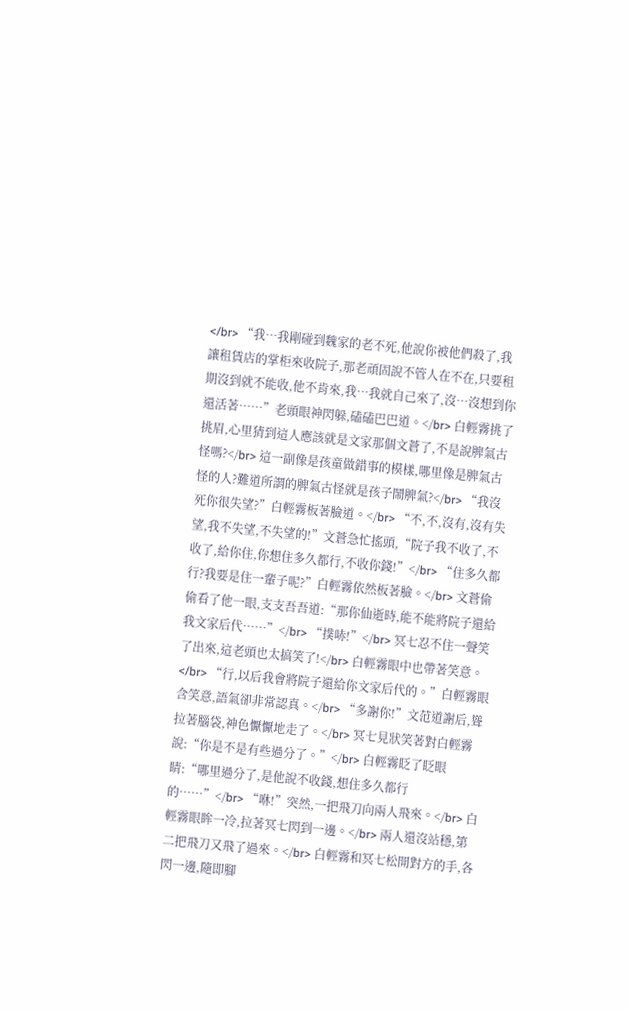</br> “我…我剛碰到魏家的老不死,他說你被他們殺了,我讓租賃店的掌柜來收院子,那老頑固說不管人在不在,只要租期沒到就不能收,他不肯來,我…我就自己來了,沒…沒想到你還活著……”老頭眼神閃躲,磕磕巴巴道。</br> 白輕霧挑了挑眉,心里猜到這人應該就是文家那個文蒼了,不是說脾氣古怪嗎?</br> 這一副像是孩童做錯事的模樣,哪里像是脾氣古怪的人?難道所謂的脾氣古怪就是孩子鬧脾氣?</br> “我沒死你很失望?”白輕霧板著臉道。</br> “不,不,沒有,沒有失望,我不失望,不失望的!”文蒼急忙搖頭,“院子我不收了,不收了,給你住,你想住多久都行,不收你錢!”</br> “住多久都行?我要是住一輩子呢?”白輕霧依然板著臉。</br> 文蒼偷偷看了他一眼,支支吾吾道:“那你仙逝時,能不能將院子還給我文家后代……”</br> “撲哧!”</br> 冥七忍不住一聲笑了出來,這老頭也太搞笑了!</br> 白輕霧眼中也帶著笑意。</br> “行,以后我會將院子還給你文家后代的。”白輕霧眼含笑意,語氣卻非常認真。</br> “多謝你!”文范道謝后,聳拉著腦袋,神色懨懨地走了。</br> 冥七見狀笑著對白輕霧說:“你是不是有些過分了。”</br> 白輕霧眨了眨眼睛:“哪里過分了,是他說不收錢,想住多久都行的……”</br> “咻!”突然,一把飛刀向兩人飛來。</br> 白輕霧眼眸一冷,拉著冥七閃到一邊。</br> 兩人還沒站穩,第二把飛刀又飛了過來。</br> 白輕霧和冥七松開對方的手,各閃一邊,隨即腳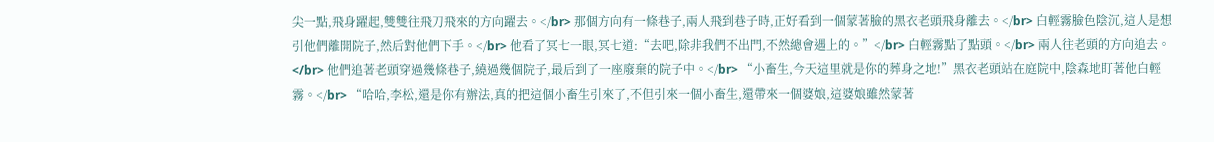尖一點,飛身躍起,雙雙往飛刀飛來的方向躍去。</br> 那個方向有一條巷子,兩人飛到巷子時,正好看到一個蒙著臉的黑衣老頭飛身離去。</br> 白輕霧臉色陰沉,這人是想引他們離開院子,然后對他們下手。</br> 他看了冥七一眼,冥七道:“去吧,除非我們不出門,不然總會遇上的。”</br> 白輕霧點了點頭。</br> 兩人往老頭的方向追去。</br> 他們追著老頭穿過幾條巷子,繞過幾個院子,最后到了一座廢棄的院子中。</br> “小畜生,今天這里就是你的葬身之地!”黑衣老頭站在庭院中,陰森地盯著他白輕霧。</br> “哈哈,李松,還是你有辦法,真的把這個小畜生引來了,不但引來一個小畜生,還帶來一個婆娘,這婆娘雖然蒙著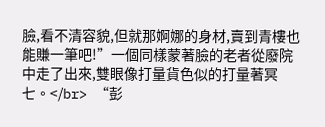臉,看不清容貌,但就那婀娜的身材,賣到青樓也能賺一筆吧!”一個同樣蒙著臉的老者從廢院中走了出來,雙眼像打量貨色似的打量著冥七。</br> “彭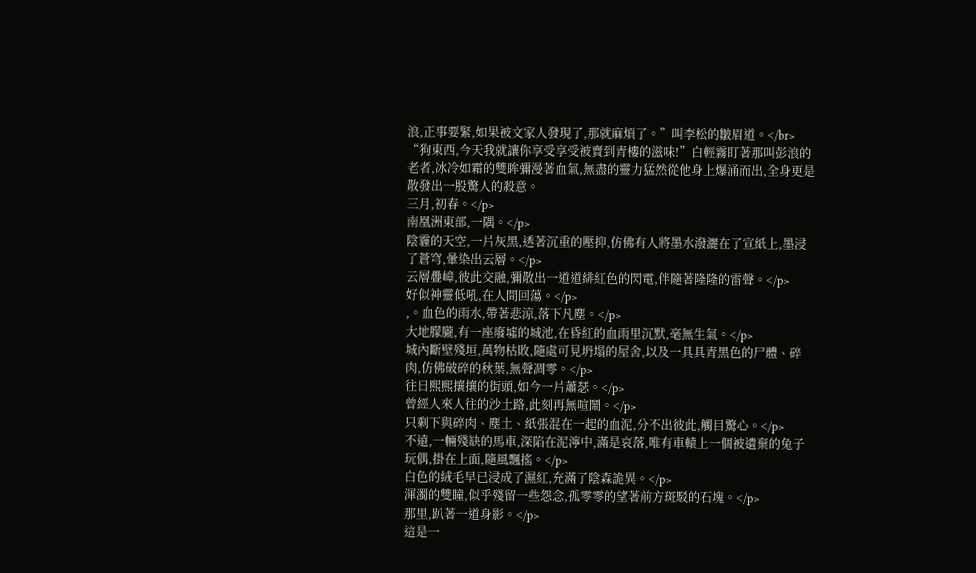浪,正事要緊,如果被文家人發現了,那就麻煩了。”叫李松的皺眉道。</br> “狗東西,今天我就讓你享受享受被賣到青樓的滋味!”白輕霧盯著那叫彭浪的老者,冰冷如霜的雙眸彌漫著血氣,無盡的靈力猛然從他身上爆涌而出,全身更是散發出一股驚人的殺意。
三月,初春。</p>
南凰洲東部,一隅。</p>
陰霾的天空,一片灰黑,透著沉重的壓抑,仿佛有人將墨水潑灑在了宣紙上,墨浸了蒼穹,暈染出云層。</p>
云層疊嶂,彼此交融,彌散出一道道緋紅色的閃電,伴隨著隆隆的雷聲。</p>
好似神靈低吼,在人間回蕩。</p>
,。血色的雨水,帶著悲涼,落下凡塵。</p>
大地朦朧,有一座廢墟的城池,在昏紅的血雨里沉默,毫無生氣。</p>
城內斷壁殘垣,萬物枯敗,隨處可見坍塌的屋舍,以及一具具青黑色的尸體、碎肉,仿佛破碎的秋葉,無聲凋零。</p>
往日熙熙攘攘的街頭,如今一片蕭瑟。</p>
曾經人來人往的沙土路,此刻再無喧鬧。</p>
只剩下與碎肉、塵土、紙張混在一起的血泥,分不出彼此,觸目驚心。</p>
不遠,一輛殘缺的馬車,深陷在泥濘中,滿是哀落,唯有車轅上一個被遺棄的兔子玩偶,掛在上面,隨風飄搖。</p>
白色的絨毛早已浸成了濕紅,充滿了陰森詭異。</p>
渾濁的雙瞳,似乎殘留一些怨念,孤零零的望著前方斑駁的石塊。</p>
那里,趴著一道身影。</p>
這是一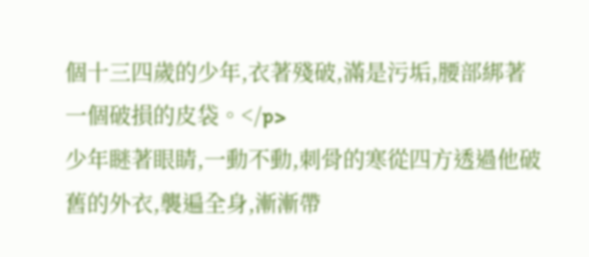個十三四歲的少年,衣著殘破,滿是污垢,腰部綁著一個破損的皮袋。</p>
少年瞇著眼睛,一動不動,刺骨的寒從四方透過他破舊的外衣,襲遍全身,漸漸帶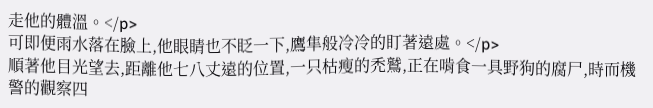走他的體溫。</p>
可即便雨水落在臉上,他眼睛也不眨一下,鷹隼般冷冷的盯著遠處。</p>
順著他目光望去,距離他七八丈遠的位置,一只枯瘦的禿鷲,正在啃食一具野狗的腐尸,時而機警的觀察四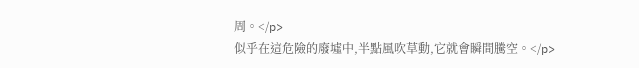周。</p>
似乎在這危險的廢墟中,半點風吹草動,它就會瞬間騰空。</p>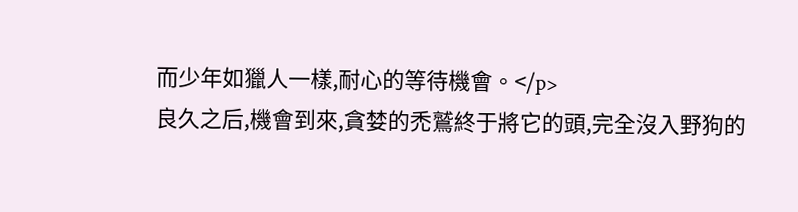而少年如獵人一樣,耐心的等待機會。</p>
良久之后,機會到來,貪婪的禿鷲終于將它的頭,完全沒入野狗的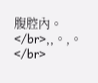腹腔內。</br>,,。,。</br>